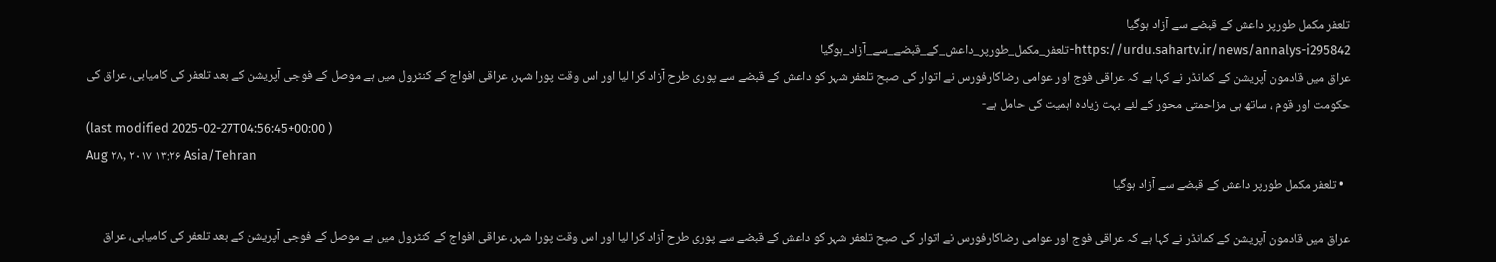تلعفر مکمل طورپر داعش کے قبضے سے آزاد ہوگیا
https://urdu.sahartv.ir/news/annalys-i295842-تلعفر_مکمل_طورپر_داعش_کے_قبضے_سے_آزاد_ہوگیا
عراق میں قادمون آپریشن کے کمانڈر نے کہا ہے کہ عراقی فوج اور عوامی رضاکارفورس نے اتوار کی صبح تلعفر شہر کو داعش کے قبضے سے پوری طرح آزاد کرا لیا اور اس وقت پورا شہر، عراقی افواج کے کنٹرول میں ہے موصل کے فوجی آپریشن کے بعد تلعفر کی کامیابی، عراق کی حکومت اور قوم ، ساتھ ہی مزاحمتی محور کے لئے بہت زیادہ اہمیت کی حامل ہے-
(last modified 2025-02-27T04:56:45+00:00 )
Aug ۲۸, ۲۰۱۷ ۱۳:۲۶ Asia/Tehran
  • تلعفر مکمل طورپر داعش کے قبضے سے آزاد ہوگیا

عراق میں قادمون آپریشن کے کمانڈر نے کہا ہے کہ عراقی فوج اور عوامی رضاکارفورس نے اتوار کی صبح تلعفر شہر کو داعش کے قبضے سے پوری طرح آزاد کرا لیا اور اس وقت پورا شہر، عراقی افواج کے کنٹرول میں ہے موصل کے فوجی آپریشن کے بعد تلعفر کی کامیابی، عراق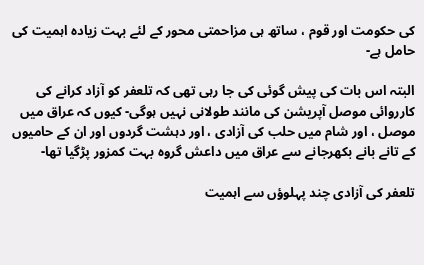کی حکومت اور قوم ، ساتھ ہی مزاحمتی محور کے لئے بہت زیادہ اہمیت کی حامل ہے-

البتہ اس بات کی پیش گوئی کی جا رہی تھی کہ تلعفر کو آزاد کرانے کی کارروائی موصل آپریشن کی مانند طولانی نہیں ہوگی- کیوں کہ عراق میں موصل ، اور شام میں حلب کی آزادی ، اور دہشت گردوں اور ان کے حامیوں کے تانے بانے بکھرجانے سے عراق میں داعش گروہ بہت کمزور پڑگیا تھا-

تلعفر کی آزادی چند پہلوؤں سے اہمیت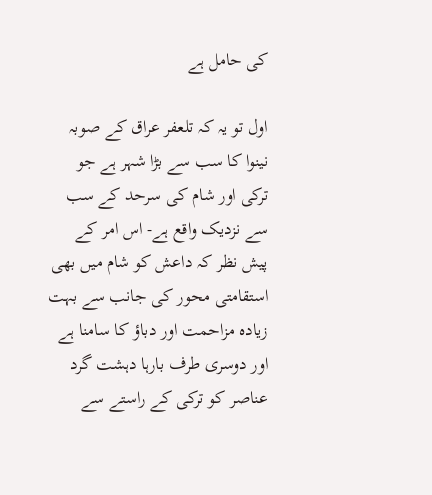کی حامل ہے

اول تو یہ کہ تلعفر عراق کے صوبہ نینوا کا سب سے بڑا شہر ہے جو ترکی اور شام کی سرحد کے سب سے نزدیک واقع ہے- اس امر کے پیش نظر کہ داعش کو شام میں بھی استقامتی محور کی جانب سے بہت زیادہ مزاحمت اور دباؤ کا سامنا ہے اور دوسری طرف بارہا دہشت گرد عناصر کو ترکی کے راستے سے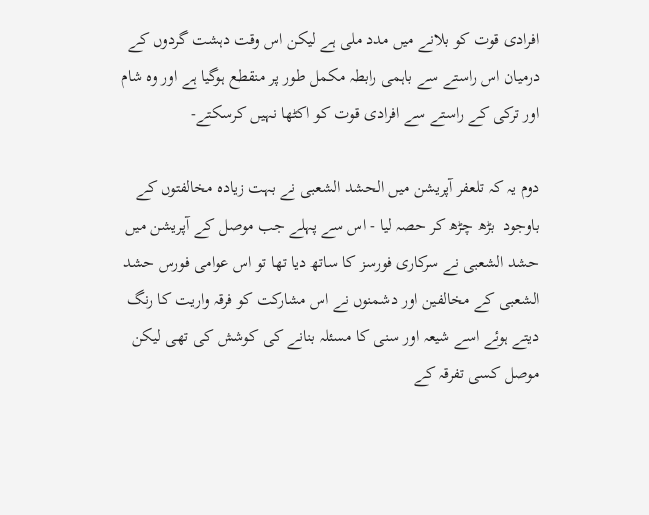افرادی قوت کو بلانے میں مدد ملی ہے لیکن اس وقت دہشت گردوں کے درمیان اس راستے سے باہمی رابطہ مکمل طور پر منقطع ہوگیا ہے اور وہ شام اور ترکی کے راستے سے افرادی قوت کو اکٹھا نہیں کرسکتے-

دوم یہ کہ تلعفر آپریشن میں الحشد الشعبی نے بہت زیادہ مخالفتوں کے باوجود  بڑھ چڑھ کر حصہ لیا - اس سے پہلے جب موصل کے آپریشن میں حشد الشعبی نے سرکاری فورسز کا ساتھ دیا تھا تو اس عوامی فورس حشد الشعبی کے مخالفین اور دشمنوں نے اس مشارکت کو فرقہ واریت کا رنگ دیتے ہوئے اسے شیعہ اور سنی کا مسئلہ بنانے کی کوشش کی تھی لیکن موصل کسی تفرقہ کے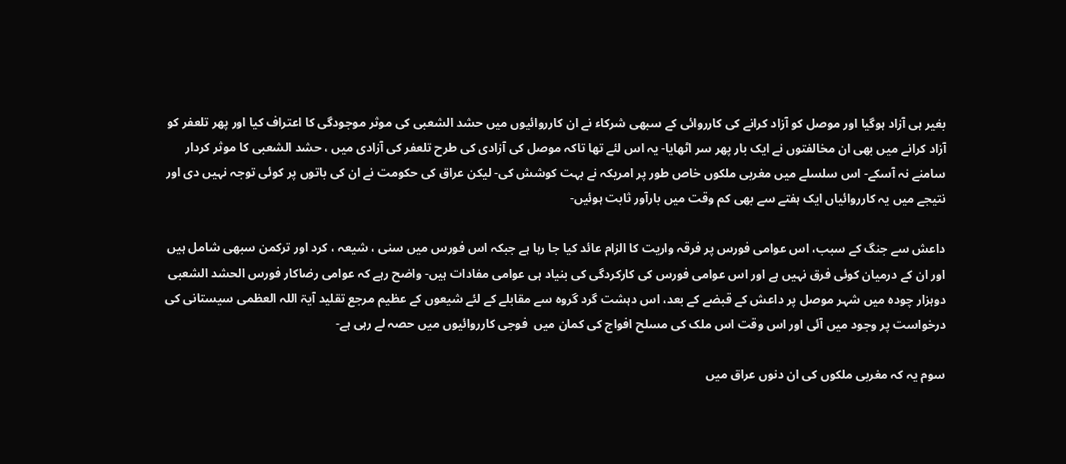بغیر ہی آزاد ہوگیا اور موصل کو آزاد کرانے کی کارروائی کے سبھی شرکاء نے ان کارروائیوں میں حشد الشعبی کی موثر موجودگی کا اعتراف کیا اور پھر تلعفر کو آزاد کرانے میں بھی ان مخالفتوں نے ایک بار پھر سر اٹھایا- یہ اس لئے تھا تاکہ موصل کی آزادی کی طرح تلعفر کی آزادی میں ، حشد الشعبی کا موثر کردار سامنے نہ آسکے- اس سلسلے میں مغربی ملکوں خاص طور پر امریکہ نے بہت کوشش کی- لیکن عراق کی حکومت نے ان کی باتوں پر کوئی توجہ نہیں دی اور نتیجے میں یہ کارروائیاں ایک ہفتے سے بھی کم وقت میں بارآور ثابت ہوئیں-

داعش سے جنگ کے سبب، اس عوامی فورس پر فرقہ واریت کا الزام عائد کیا جا رہا ہے جبکہ اس فورس میں سنی ، شیعہ ، کرد اور ترکمن سبھی شامل ہیں اور ان کے درمیان کوئی فرق نہیں ہے اور اس عوامی فورس کی کارکردگی کی بنیاد ہی عوامی مفادات ہیں- واضح رہے کہ عوامی رضاکار فورس الحشد الشعبی دوہزار چودہ میں شہر موصل پر داعش کے قبضے کے بعد، اس دہشت گرد گروہ سے مقابلے کے لئے شیعوں کے عظیم مرجع تقلید آیۃ اللہ العظمی سیستانی کی درخواست پر وجود میں آئی اور اس وقت اس ملک کی مسلح افواج کی کمان میں  فوجی کارروائیوں میں حصہ لے رہی ہے-

سوم یہ کہ مغربی ملکوں کی ان دنوں عراق میں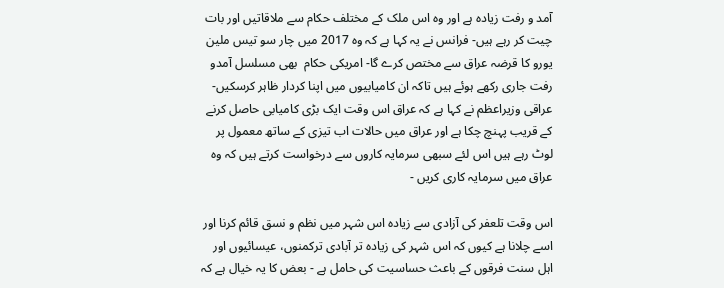آمد و رفت زیادہ ہے اور وہ اس ملک کے مختلف حکام سے ملاقاتیں اور بات چیت کر رہے ہیں- فرانس نے یہ کہا ہے کہ وہ 2017 میں چار سو تیس ملین یورو کا قرضہ عراق سے مختص کرے گا- امریکی حکام  بھی مسلسل آمدو رفت جاری رکھے ہوئے ہیں تاکہ ان کامیابیوں میں اپنا کردار ظاہر کرسکیں- عراقی وزیراعظم نے کہا ہے کہ عراق اس وقت ایک بڑی کامیابی حاصل کرنے کے قریب پہنچ چکا ہے اور عراق میں حالات اب تیزی کے ساتھ معمول پر لوٹ رہے ہیں اس لئے سبھی سرمایہ کاروں سے درخواست کرتے ہیں کہ وہ عراق میں سرمایہ کاری کریں -

اس وقت تلعفر کی آزادی سے زیادہ اس شہر میں نظم و نسق قائم کرنا اور اسے چلانا ہے کیوں کہ اس شہر کی زیادہ تر آبادی ترکمنوں، عیسائیوں اور اہل سنت فرقوں کے باعث حساسیت کی حامل ہے - بعض کا یہ خیال ہے کہ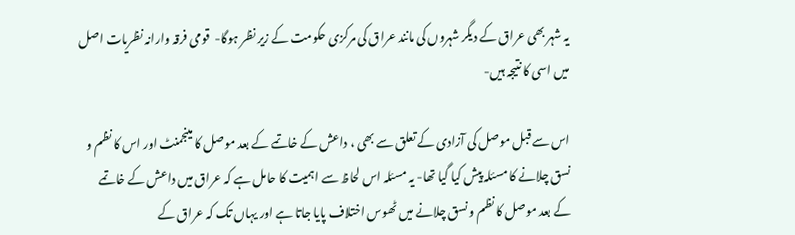یہ شہر بھی عراق کے دیگر شہروں کی مانند عراق کی مرکزی حکومت کے زیر نظر ہوگا-  قومی فرقہ وارانہ نظریات اصل میں اسی کا نتیجہ ہیں-

اس سے قبل موصل کی آزادی کے تعلق سے بھی ، داعش کے خاتمے کے بعد موصل کا مینجمنٹ اور اس کا نظم و نسق چلانے کا مسئلہ پیش کیا گیا تھا- یہ مسئلہ اس لحاظ سے اہمیت کا حامل ہے کہ عراق میں داعش کے خاتمے کے بعد موصل کا نظم و نسق چلانے میں ٹھوس اختلاف پایا جاتا ہے اور یہاں تک کہ عراق کے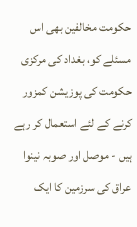حکومت مخالفین بھی اس مسئلے کو، بغداد کی مرکزی حکومت کی پوزیشن کمزور کرنے کے لئے استعمال کر رہے ہیں - موصل اور صوبہ نینوا عراق کی سرزمین کا ایک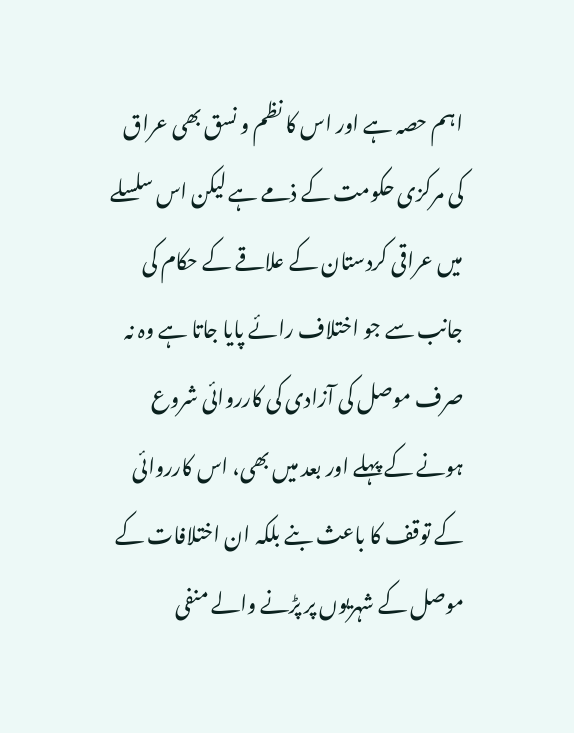اہم حصہ ہے اور اس کا نظم و نسق بھی عراق کی مرکزی حکومت کے ذمے ہے لیکن اس سلسلے میں عراقی کردستان کے علاقے کے حکام کی جانب سے جو اختلاف رائے پایا جاتا ہے وہ نہ صرف موصل کی آزادی کی کارروائی شروع ہونے کے پہلے اور بعد میں بھی، اس کارروائی کے توقف کا باعث بنے بلکہ ان اختلافات کے موصل کے شہریوں پر پڑنے والے منفی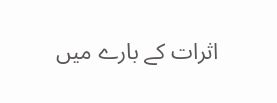اثرات کے بارے میں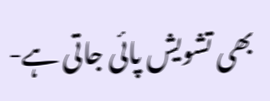بھی تشویش پائی جاتی ہے-